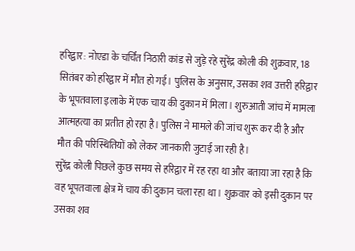हरिद्वार: नोएडा के चर्चित निठारी कांड से जुड़े रहे सुरेंद्र कोली की शुक्रवार, 18 सितंबर को हरिद्वार में मौत हो गई। पुलिस के अनुसार, उसका शव उत्तरी हरिद्वार के भूपतवाला इलाके में एक चाय की दुकान में मिला। शुरुआती जांच में मामला आत्महत्या का प्रतीत हो रहा है। पुलिस ने मामले की जांच शुरू कर दी है और मौत की परिस्थितियों को लेकर जानकारी जुटाई जा रही है।
सुरेंद्र कोली पिछले कुछ समय से हरिद्वार में रह रहा था और बताया जा रहा है कि वह भूपतवाला क्षेत्र में चाय की दुकान चला रहा था। शुक्रवार को इसी दुकान पर उसका शव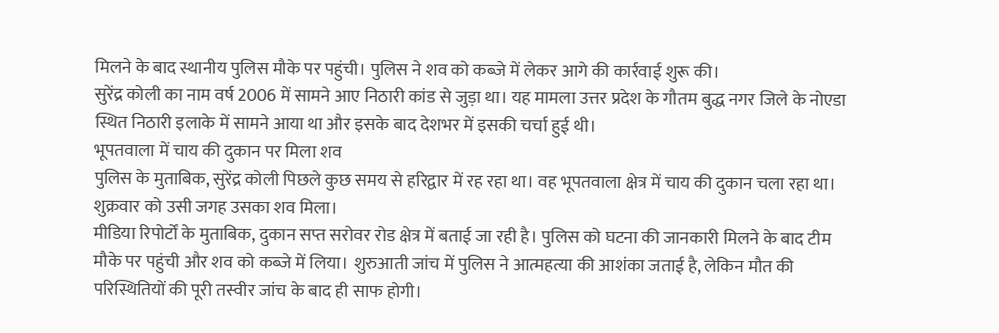मिलने के बाद स्थानीय पुलिस मौके पर पहुंची। पुलिस ने शव को कब्जे में लेकर आगे की कार्रवाई शुरू की।
सुरेंद्र कोली का नाम वर्ष 2006 में सामने आए निठारी कांड से जुड़ा था। यह मामला उत्तर प्रदेश के गौतम बुद्ध नगर जिले के नोएडा स्थित निठारी इलाके में सामने आया था और इसके बाद देशभर में इसकी चर्चा हुई थी।
भूपतवाला में चाय की दुकान पर मिला शव
पुलिस के मुताबिक, सुरेंद्र कोली पिछले कुछ समय से हरिद्वार में रह रहा था। वह भूपतवाला क्षेत्र में चाय की दुकान चला रहा था। शुक्रवार को उसी जगह उसका शव मिला।
मीडिया रिपोर्टों के मुताबिक, दुकान सप्त सरोवर रोड क्षेत्र में बताई जा रही है। पुलिस को घटना की जानकारी मिलने के बाद टीम मौके पर पहुंची और शव को कब्जे में लिया। शुरुआती जांच में पुलिस ने आत्महत्या की आशंका जताई है, लेकिन मौत की परिस्थितियों की पूरी तस्वीर जांच के बाद ही साफ होगी।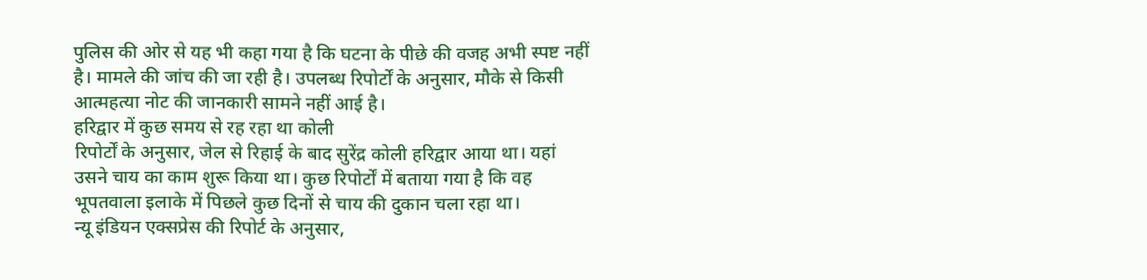पुलिस की ओर से यह भी कहा गया है कि घटना के पीछे की वजह अभी स्पष्ट नहीं है। मामले की जांच की जा रही है। उपलब्ध रिपोर्टों के अनुसार, मौके से किसी आत्महत्या नोट की जानकारी सामने नहीं आई है।
हरिद्वार में कुछ समय से रह रहा था कोली
रिपोर्टों के अनुसार, जेल से रिहाई के बाद सुरेंद्र कोली हरिद्वार आया था। यहां उसने चाय का काम शुरू किया था। कुछ रिपोर्टों में बताया गया है कि वह भूपतवाला इलाके में पिछले कुछ दिनों से चाय की दुकान चला रहा था।
न्यू इंडियन एक्सप्रेस की रिपोर्ट के अनुसार,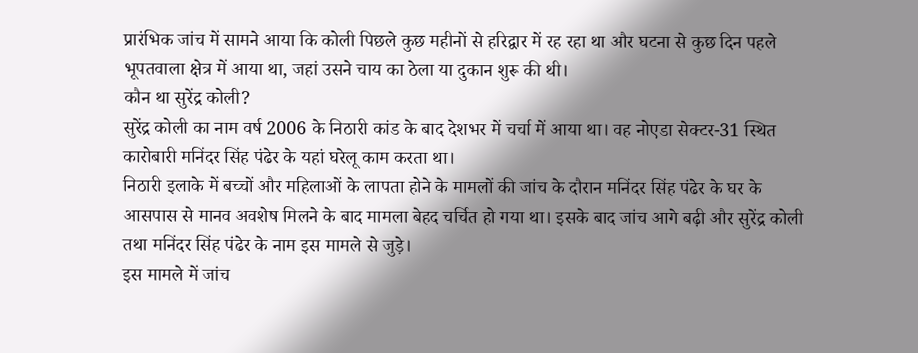प्रारंभिक जांच में सामने आया कि कोली पिछले कुछ महीनों से हरिद्वार में रह रहा था और घटना से कुछ दिन पहले भूपतवाला क्षेत्र में आया था, जहां उसने चाय का ठेला या दुकान शुरू की थी।
कौन था सुरेंद्र कोली?
सुरेंद्र कोली का नाम वर्ष 2006 के निठारी कांड के बाद देशभर में चर्चा में आया था। वह नोएडा सेक्टर-31 स्थित कारोबारी मनिंदर सिंह पंढेर के यहां घरेलू काम करता था।
निठारी इलाके में बच्चों और महिलाओं के लापता होने के मामलों की जांच के दौरान मनिंदर सिंह पंढेर के घर के आसपास से मानव अवशेष मिलने के बाद मामला बेहद चर्चित हो गया था। इसके बाद जांच आगे बढ़ी और सुरेंद्र कोली तथा मनिंदर सिंह पंढेर के नाम इस मामले से जुड़े।
इस मामले में जांच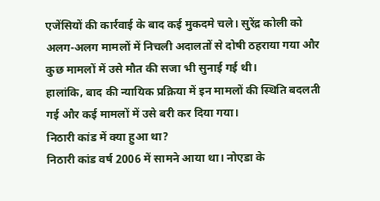एजेंसियों की कार्रवाई के बाद कई मुकदमे चले। सुरेंद्र कोली को अलग-अलग मामलों में निचली अदालतों से दोषी ठहराया गया और कुछ मामलों में उसे मौत की सजा भी सुनाई गई थी।
हालांकि, बाद की न्यायिक प्रक्रिया में इन मामलों की स्थिति बदलती गई और कई मामलों में उसे बरी कर दिया गया।
निठारी कांड में क्या हुआ था?
निठारी कांड वर्ष 2006 में सामने आया था। नोएडा के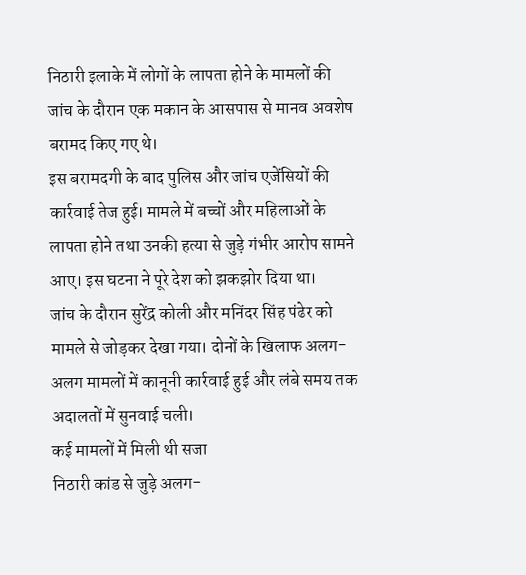निठारी इलाके में लोगों के लापता होने के मामलों की जांच के दौरान एक मकान के आसपास से मानव अवशेष बरामद किए गए थे।
इस बरामदगी के बाद पुलिस और जांच एजेंसियों की कार्रवाई तेज हुई। मामले में बच्चों और महिलाओं के लापता होने तथा उनकी हत्या से जुड़े गंभीर आरोप सामने आए। इस घटना ने पूरे देश को झकझोर दिया था।
जांच के दौरान सुरेंद्र कोली और मनिंदर सिंह पंढेर को मामले से जोड़कर देखा गया। दोनों के खिलाफ अलग-अलग मामलों में कानूनी कार्रवाई हुई और लंबे समय तक अदालतों में सुनवाई चली।
कई मामलों में मिली थी सजा
निठारी कांड से जुड़े अलग-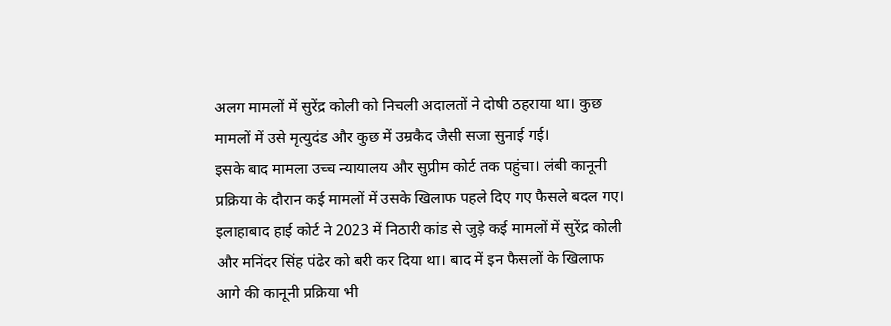अलग मामलों में सुरेंद्र कोली को निचली अदालतों ने दोषी ठहराया था। कुछ मामलों में उसे मृत्युदंड और कुछ में उम्रकैद जैसी सजा सुनाई गई।
इसके बाद मामला उच्च न्यायालय और सुप्रीम कोर्ट तक पहुंचा। लंबी कानूनी प्रक्रिया के दौरान कई मामलों में उसके खिलाफ पहले दिए गए फैसले बदल गए।
इलाहाबाद हाई कोर्ट ने 2023 में निठारी कांड से जुड़े कई मामलों में सुरेंद्र कोली और मनिंदर सिंह पंढेर को बरी कर दिया था। बाद में इन फैसलों के खिलाफ आगे की कानूनी प्रक्रिया भी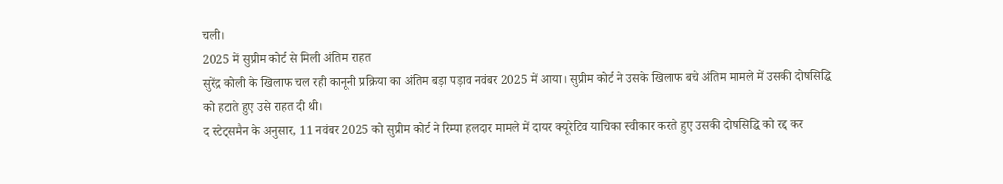चली।
2025 में सुप्रीम कोर्ट से मिली अंतिम राहत
सुरेंद्र कोली के खिलाफ चल रही कानूनी प्रक्रिया का अंतिम बड़ा पड़ाव नवंबर 2025 में आया। सुप्रीम कोर्ट ने उसके खिलाफ बचे अंतिम मामले में उसकी दोषसिद्धि को हटाते हुए उसे राहत दी थी।
द स्टेट्समैन के अनुसार, 11 नवंबर 2025 को सुप्रीम कोर्ट ने रिम्पा हलदार मामले में दायर क्यूरेटिव याचिका स्वीकार करते हुए उसकी दोषसिद्धि को रद्द कर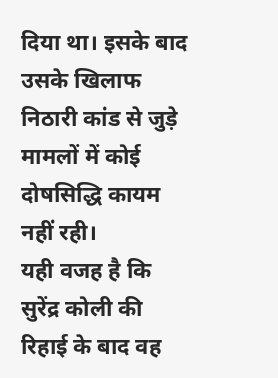दिया था। इसके बाद उसके खिलाफ निठारी कांड से जुड़े मामलों में कोई दोषसिद्धि कायम नहीं रही।
यही वजह है कि सुरेंद्र कोली की रिहाई के बाद वह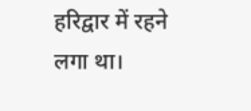हरिद्वार में रहने लगा था।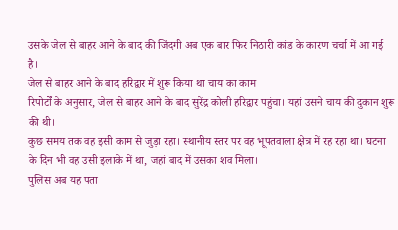उसके जेल से बाहर आने के बाद की जिंदगी अब एक बार फिर निठारी कांड के कारण चर्चा में आ गई है।
जेल से बाहर आने के बाद हरिद्वार में शुरू किया था चाय का काम
रिपोर्टों के अनुसार, जेल से बाहर आने के बाद सुरेंद्र कोली हरिद्वार पहुंचा। यहां उसने चाय की दुकान शुरू की थी।
कुछ समय तक वह इसी काम से जुड़ा रहा। स्थानीय स्तर पर वह भूपतवाला क्षेत्र में रह रहा था। घटना के दिन भी वह उसी इलाके में था, जहां बाद में उसका शव मिला।
पुलिस अब यह पता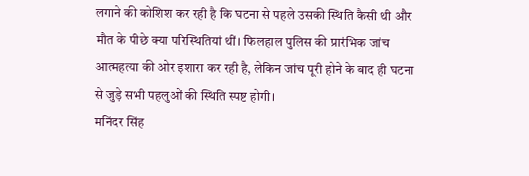लगाने की कोशिश कर रही है कि घटना से पहले उसकी स्थिति कैसी थी और मौत के पीछे क्या परिस्थितियां थीं। फिलहाल पुलिस की प्रारंभिक जांच आत्महत्या की ओर इशारा कर रही है, लेकिन जांच पूरी होने के बाद ही घटना से जुड़े सभी पहलुओं की स्थिति स्पष्ट होगी।
मनिंदर सिंह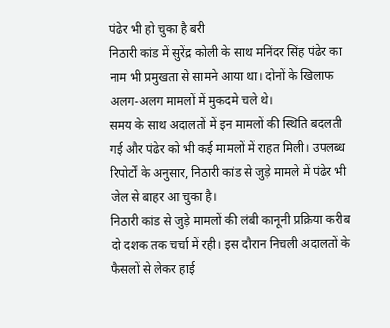पंढेर भी हो चुका है बरी
निठारी कांड में सुरेंद्र कोली के साथ मनिंदर सिंह पंढेर का नाम भी प्रमुखता से सामने आया था। दोनों के खिलाफ अलग-अलग मामलों में मुकदमे चले थे।
समय के साथ अदालतों में इन मामलों की स्थिति बदलती गई और पंढेर को भी कई मामलों में राहत मिली। उपलब्ध रिपोर्टों के अनुसार, निठारी कांड से जुड़े मामले में पंढेर भी जेल से बाहर आ चुका है।
निठारी कांड से जुड़े मामलों की लंबी कानूनी प्रक्रिया करीब दो दशक तक चर्चा में रही। इस दौरान निचली अदालतों के फैसलों से लेकर हाई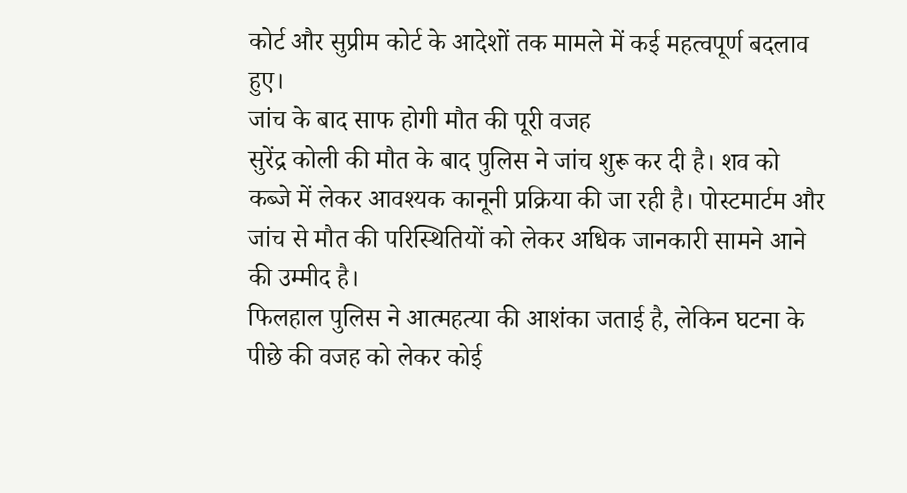कोर्ट और सुप्रीम कोर्ट के आदेशों तक मामले में कई महत्वपूर्ण बदलाव हुए।
जांच के बाद साफ होगी मौत की पूरी वजह
सुरेंद्र कोली की मौत के बाद पुलिस ने जांच शुरू कर दी है। शव को कब्जे में लेकर आवश्यक कानूनी प्रक्रिया की जा रही है। पोस्टमार्टम और जांच से मौत की परिस्थितियों को लेकर अधिक जानकारी सामने आने की उम्मीद है।
फिलहाल पुलिस ने आत्महत्या की आशंका जताई है, लेकिन घटना के पीछे की वजह को लेकर कोई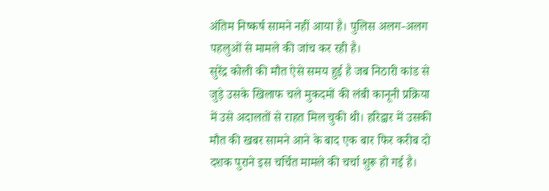अंतिम निष्कर्ष सामने नहीं आया है। पुलिस अलग-अलग पहलुओं से मामले की जांच कर रही है।
सुरेंद्र कोली की मौत ऐसे समय हुई है जब निठारी कांड से जुड़े उसके खिलाफ चले मुकदमों की लंबी कानूनी प्रक्रिया में उसे अदालतों से राहत मिल चुकी थी। हरिद्वार में उसकी मौत की खबर सामने आने के बाद एक बार फिर करीब दो दशक पुराने इस चर्चित मामले की चर्चा शुरू हो गई है।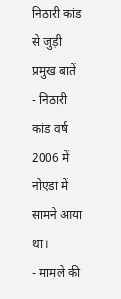निठारी कांड से जुड़ी प्रमुख बातें
- निठारी कांड वर्ष 2006 में नोएडा में सामने आया था।
- मामले की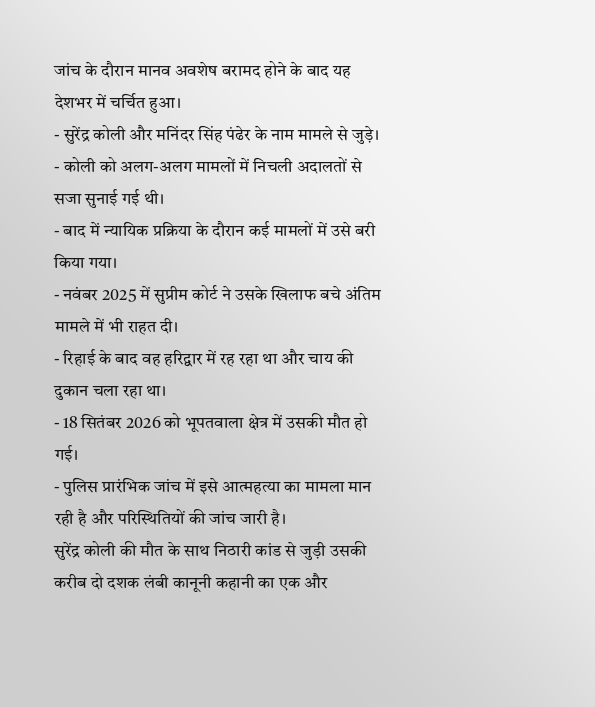जांच के दौरान मानव अवशेष बरामद होने के बाद यह देशभर में चर्चित हुआ।
- सुरेंद्र कोली और मनिंदर सिंह पंढेर के नाम मामले से जुड़े।
- कोली को अलग-अलग मामलों में निचली अदालतों से सजा सुनाई गई थी।
- बाद में न्यायिक प्रक्रिया के दौरान कई मामलों में उसे बरी किया गया।
- नवंबर 2025 में सुप्रीम कोर्ट ने उसके खिलाफ बचे अंतिम मामले में भी राहत दी।
- रिहाई के बाद वह हरिद्वार में रह रहा था और चाय की दुकान चला रहा था।
- 18 सितंबर 2026 को भूपतवाला क्षेत्र में उसकी मौत हो गई।
- पुलिस प्रारंभिक जांच में इसे आत्महत्या का मामला मान रही है और परिस्थितियों की जांच जारी है।
सुरेंद्र कोली की मौत के साथ निठारी कांड से जुड़ी उसकी करीब दो दशक लंबी कानूनी कहानी का एक और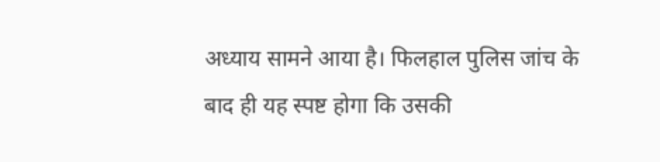अध्याय सामने आया है। फिलहाल पुलिस जांच के बाद ही यह स्पष्ट होगा कि उसकी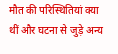मौत की परिस्थितियां क्या थीं और घटना से जुड़े अन्य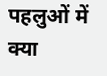पहलुओं में क्या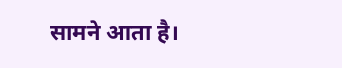सामने आता है।